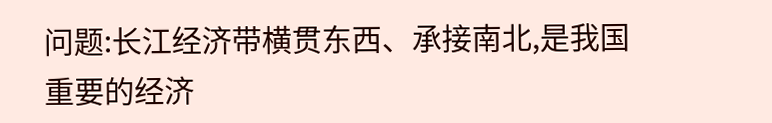问题:长江经济带横贯东西、承接南北,是我国重要的经济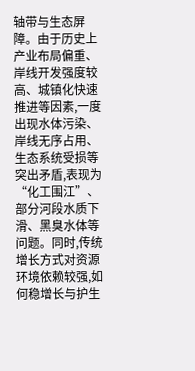轴带与生态屏障。由于历史上产业布局偏重、岸线开发强度较高、城镇化快速推进等因素,一度出现水体污染、岸线无序占用、生态系统受损等突出矛盾,表现为“化工围江”、部分河段水质下滑、黑臭水体等问题。同时,传统增长方式对资源环境依赖较强,如何稳增长与护生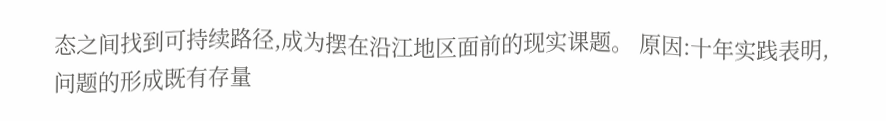态之间找到可持续路径,成为摆在沿江地区面前的现实课题。 原因:十年实践表明,问题的形成既有存量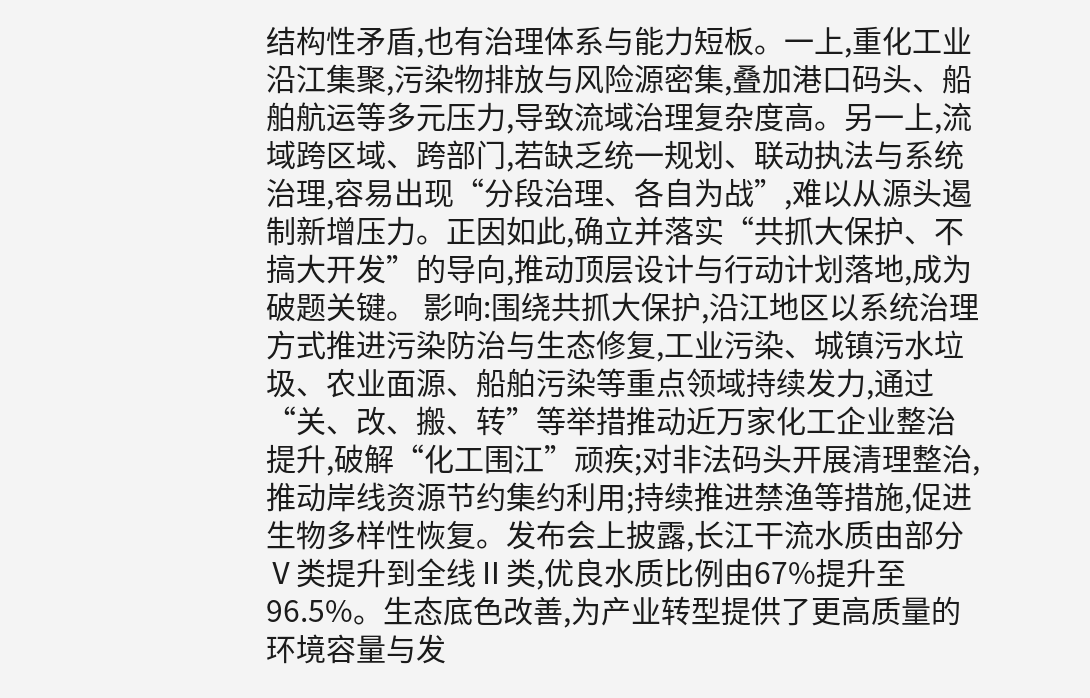结构性矛盾,也有治理体系与能力短板。一上,重化工业沿江集聚,污染物排放与风险源密集,叠加港口码头、船舶航运等多元压力,导致流域治理复杂度高。另一上,流域跨区域、跨部门,若缺乏统一规划、联动执法与系统治理,容易出现“分段治理、各自为战”,难以从源头遏制新增压力。正因如此,确立并落实“共抓大保护、不搞大开发”的导向,推动顶层设计与行动计划落地,成为破题关键。 影响:围绕共抓大保护,沿江地区以系统治理方式推进污染防治与生态修复,工业污染、城镇污水垃圾、农业面源、船舶污染等重点领域持续发力,通过“关、改、搬、转”等举措推动近万家化工企业整治提升,破解“化工围江”顽疾;对非法码头开展清理整治,推动岸线资源节约集约利用;持续推进禁渔等措施,促进生物多样性恢复。发布会上披露,长江干流水质由部分Ⅴ类提升到全线Ⅱ类,优良水质比例由67%提升至96.5%。生态底色改善,为产业转型提供了更高质量的环境容量与发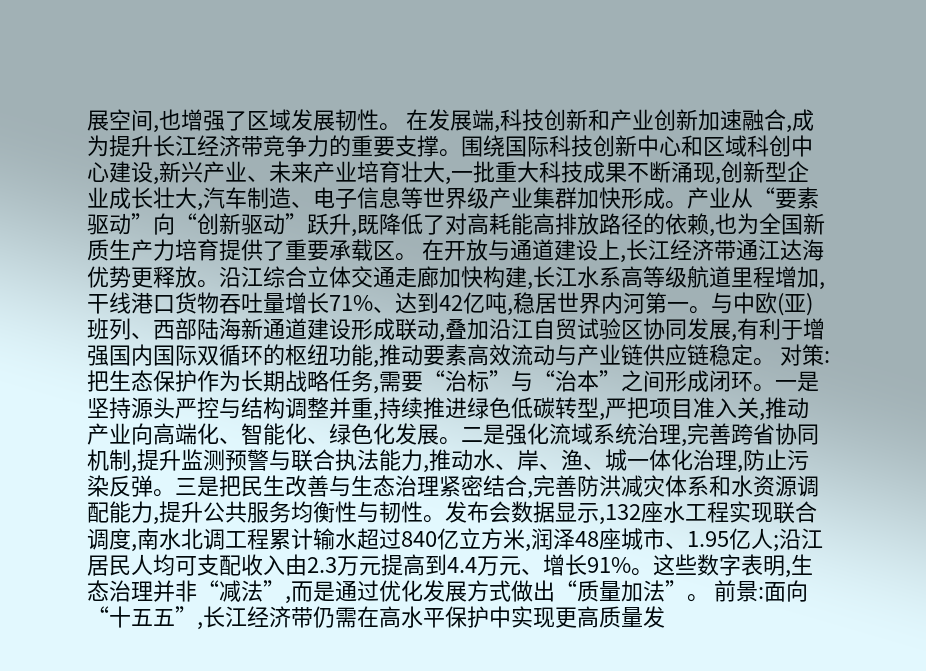展空间,也增强了区域发展韧性。 在发展端,科技创新和产业创新加速融合,成为提升长江经济带竞争力的重要支撑。围绕国际科技创新中心和区域科创中心建设,新兴产业、未来产业培育壮大,一批重大科技成果不断涌现,创新型企业成长壮大,汽车制造、电子信息等世界级产业集群加快形成。产业从“要素驱动”向“创新驱动”跃升,既降低了对高耗能高排放路径的依赖,也为全国新质生产力培育提供了重要承载区。 在开放与通道建设上,长江经济带通江达海优势更释放。沿江综合立体交通走廊加快构建,长江水系高等级航道里程增加,干线港口货物吞吐量增长71%、达到42亿吨,稳居世界内河第一。与中欧(亚)班列、西部陆海新通道建设形成联动,叠加沿江自贸试验区协同发展,有利于增强国内国际双循环的枢纽功能,推动要素高效流动与产业链供应链稳定。 对策:把生态保护作为长期战略任务,需要“治标”与“治本”之间形成闭环。一是坚持源头严控与结构调整并重,持续推进绿色低碳转型,严把项目准入关,推动产业向高端化、智能化、绿色化发展。二是强化流域系统治理,完善跨省协同机制,提升监测预警与联合执法能力,推动水、岸、渔、城一体化治理,防止污染反弹。三是把民生改善与生态治理紧密结合,完善防洪减灾体系和水资源调配能力,提升公共服务均衡性与韧性。发布会数据显示,132座水工程实现联合调度,南水北调工程累计输水超过840亿立方米,润泽48座城市、1.95亿人;沿江居民人均可支配收入由2.3万元提高到4.4万元、增长91%。这些数字表明,生态治理并非“减法”,而是通过优化发展方式做出“质量加法”。 前景:面向“十五五”,长江经济带仍需在高水平保护中实现更高质量发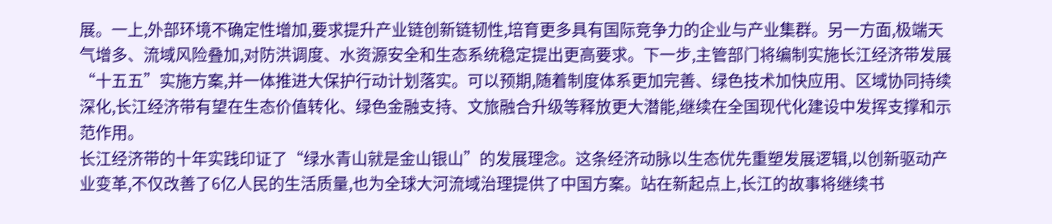展。一上,外部环境不确定性增加,要求提升产业链创新链韧性,培育更多具有国际竞争力的企业与产业集群。另一方面,极端天气增多、流域风险叠加,对防洪调度、水资源安全和生态系统稳定提出更高要求。下一步,主管部门将编制实施长江经济带发展“十五五”实施方案,并一体推进大保护行动计划落实。可以预期,随着制度体系更加完善、绿色技术加快应用、区域协同持续深化,长江经济带有望在生态价值转化、绿色金融支持、文旅融合升级等释放更大潜能,继续在全国现代化建设中发挥支撑和示范作用。
长江经济带的十年实践印证了“绿水青山就是金山银山”的发展理念。这条经济动脉以生态优先重塑发展逻辑,以创新驱动产业变革,不仅改善了6亿人民的生活质量,也为全球大河流域治理提供了中国方案。站在新起点上,长江的故事将继续书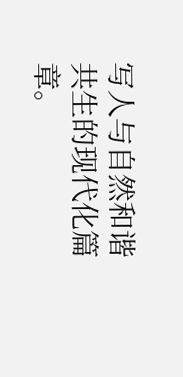写人与自然和谐共生的现代化篇章。